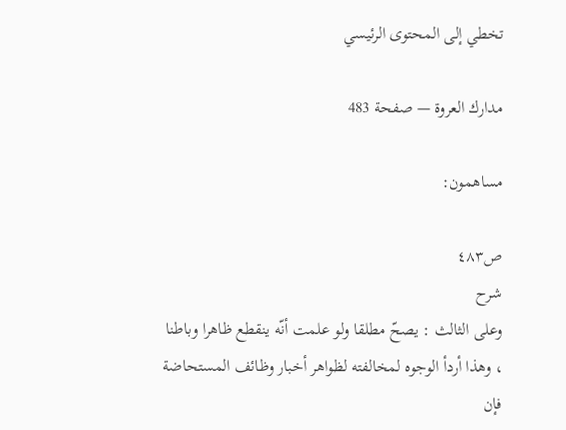تخطي إلى المحتوى الرئيسي

مدارك العروة — صفحة 483

مساهمون:

ص٤٨٣
شرح
وعلى الثالث : يصحّ مطلقا ولو علمت أنّه ينقطع ظاهرا وباطنا ، وهذا أردأ الوجوه لمخالفته لظواهر أخبار وظائف المستحاضة فإن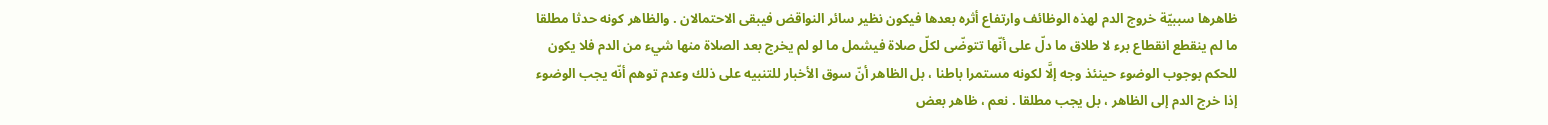ظاهرها سببيّة خروج الدم لهذه الوظائف وارتفاع أثره بعدها فيكون نظير سائر النواقض فيبقى الاحتمالان . والظاهر كونه حدثا مطلقا ما لم ينقطع انقطاع برء لا طلاق ما دلّ على أنّها تتوضّى لكلّ صلاة فيشمل ما لو لم يخرج بعد الصلاة منها شيء من الدم فلا يكون للحكم بوجوب الوضوء حينئذ وجه إلَّا لكونه مستمرا باطنا ، بل الظاهر أنّ سوق الأخبار للتنبيه على ذلك وعدم توهم أنّه يجب الوضوء إذا خرج الدم إلى الظاهر ، بل يجب مطلقا . نعم ، ظاهر بعض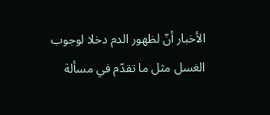الأخبار أنّ لظهور الدم دخلا لوجوب الغسل مثل ما تقدّم في مسألة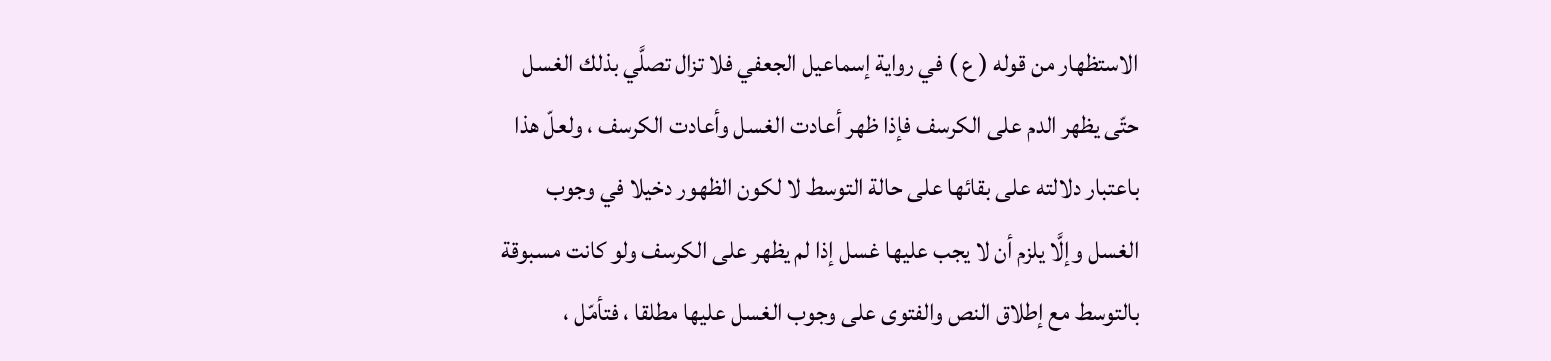الاستظهار من قوله ( ع ) في رواية إسماعيل الجعفي فلا تزال تصلَّي بذلك الغسل حتّى يظهر الدم على الكرسف فإذا ظهر أعادت الغسل وأعادت الكرسف ، ولعلّ هذا باعتبار دلالته على بقائها على حالة التوسط لا لكون الظهور دخيلا في وجوب الغسل وإلَّا يلزم أن لا يجب عليها غسل إذا لم يظهر على الكرسف ولو كانت مسبوقة بالتوسط مع إطلاق النص والفتوى على وجوب الغسل عليها مطلقا ، فتأمّل ،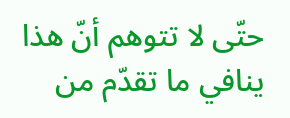حتّى لا تتوهم أنّ هذا ينافي ما تقدّم من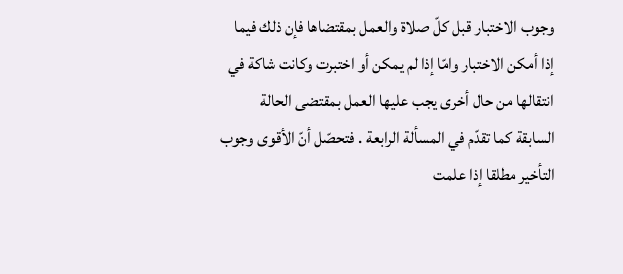وجوب الاختبار قبل كلّ صلاة والعمل بمقتضاها فإن ذلك فيما إذا أمكن الاختبار وامّا إذا لم يمكن أو اختبرت وكانت شاكة في انتقالها من حال أخرى يجب عليها العمل بمقتضى الحالة السابقة كما تقدّم في المسألة الرابعة . فتحصّل أنّ الأقوى وجوب التأخير مطلقا إذا علمت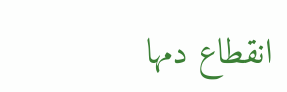انقطاع دمها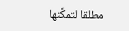مطلقا لتمكَّنها